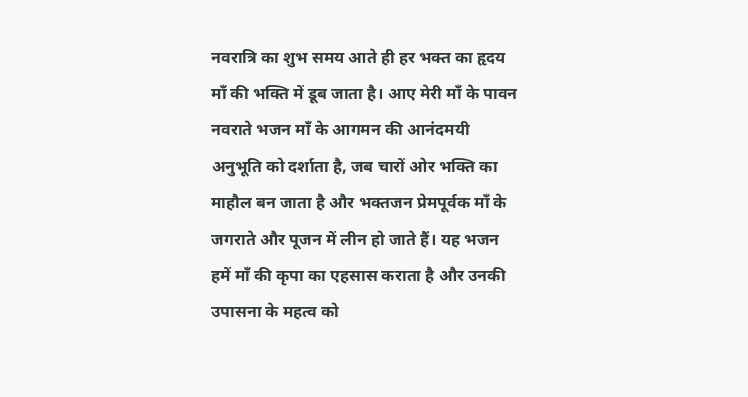नवरात्रि का शुभ समय आते ही हर भक्त का हृदय माँ की भक्ति में डूब जाता है। आए मेरी माँ के पावन नवराते भजन माँ के आगमन की आनंदमयी अनुभूति को दर्शाता है, जब चारों ओर भक्ति का माहौल बन जाता है और भक्तजन प्रेमपूर्वक माँ के जगराते और पूजन में लीन हो जाते हैं। यह भजन हमें माँ की कृपा का एहसास कराता है और उनकी उपासना के महत्व को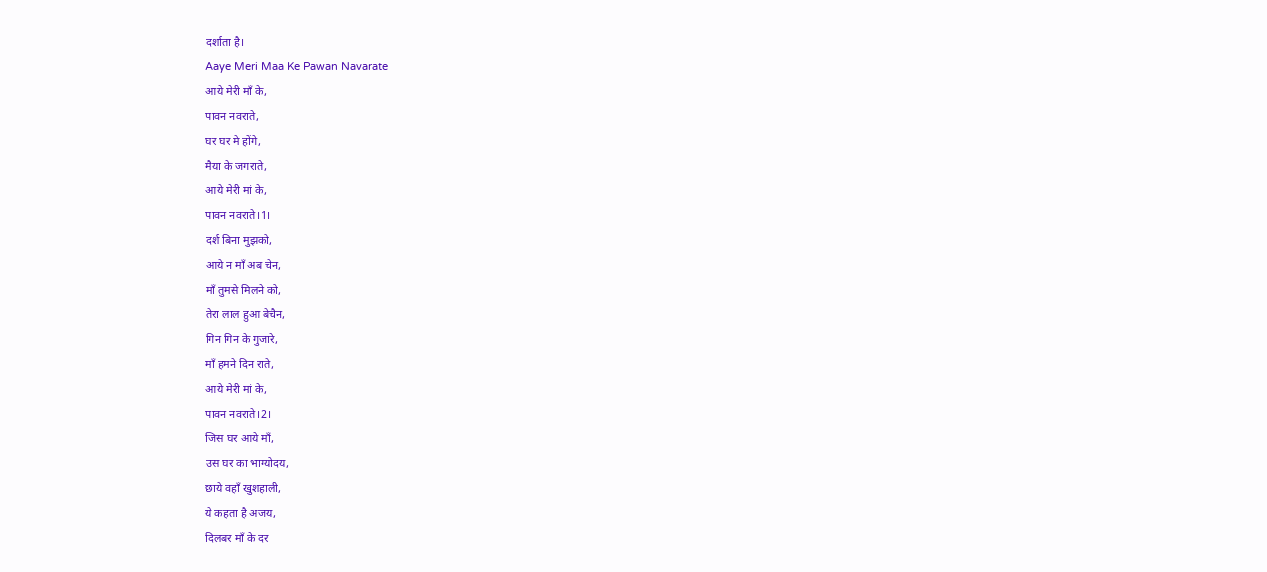दर्शाता है।
Aaye Meri Maa Ke Pawan Navarate
आये मेरी माँ के,
पावन नवराते,
घर घर मे होंगे,
मैया के जगराते,
आये मेरी मां के,
पावन नवराते।1।
दर्श बिना मुझको,
आये न माँ अब चेन,
माँ तुमसे मिलने को,
तेरा लाल हुआ बेचैन,
गिन गिन के गुजारे,
माँ हमने दिन राते,
आये मेरी मां के,
पावन नवराते।2।
जिस घर आये माँ,
उस घर का भाग्योदय,
छाये वहाँ खुशहाली,
ये कहता है अजय,
दिलबर माँ के दर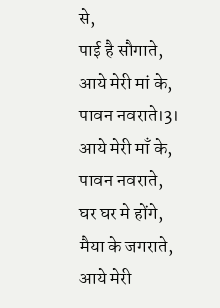से,
पाई है सौगाते,
आये मेरी मां के,
पावन नवराते।3।
आये मेरी माँ के,
पावन नवराते,
घर घर मे होंगे,
मैया के जगराते,
आये मेरी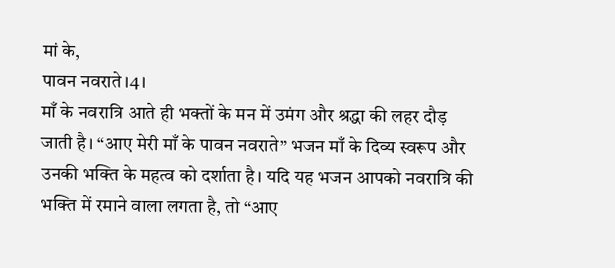मां के,
पावन नवराते।4।
माँ के नवरात्रि आते ही भक्तों के मन में उमंग और श्रद्धा की लहर दौड़ जाती है। “आए मेरी माँ के पावन नवराते” भजन माँ के दिव्य स्वरूप और उनकी भक्ति के महत्व को दर्शाता है। यदि यह भजन आपको नवरात्रि की भक्ति में रमाने वाला लगता है, तो “आए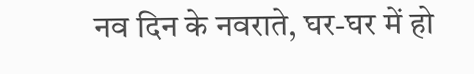नव दिन के नवराते, घर-घर में हो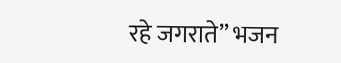रहे जगराते” भजन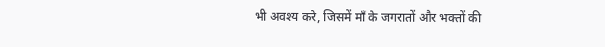भी अवश्य करे, जिसमें माँ के जगरातों और भक्तों की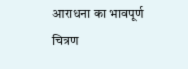आराधना का भावपूर्ण चित्रण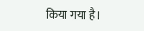किया गया है।